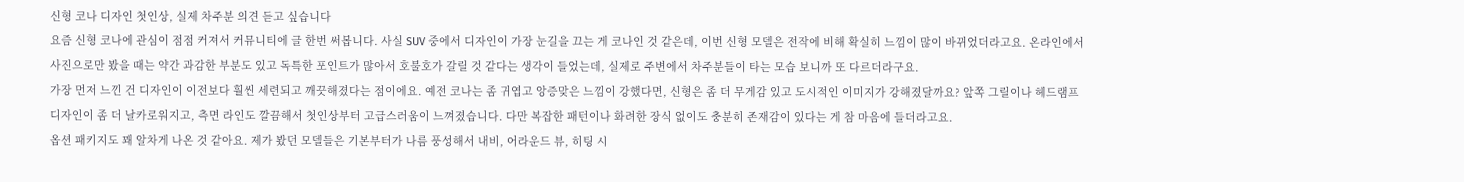신형 코나 디자인 첫인상, 실제 차주분 의견 듣고 싶습니다
요즘 신형 코나에 관심이 점점 커져서 커뮤니티에 글 한번 써봅니다. 사실 SUV 중에서 디자인이 가장 눈길을 끄는 게 코나인 것 같은데, 이번 신형 모델은 전작에 비해 확실히 느낌이 많이 바뀌었더라고요. 온라인에서 사진으로만 봤을 때는 약간 과감한 부분도 있고 독특한 포인트가 많아서 호불호가 갈릴 것 같다는 생각이 들었는데, 실제로 주변에서 차주분들이 타는 모습 보니까 또 다르더라구요.
가장 먼저 느낀 건 디자인이 이전보다 훨씬 세련되고 깨끗해졌다는 점이에요. 예전 코나는 좀 귀엽고 앙증맞은 느낌이 강했다면, 신형은 좀 더 무게감 있고 도시적인 이미지가 강해졌달까요? 앞쪽 그릴이나 헤드램프 디자인이 좀 더 날카로워지고, 측면 라인도 깔끔해서 첫인상부터 고급스러움이 느껴졌습니다. 다만 복잡한 패턴이나 화려한 장식 없이도 충분히 존재감이 있다는 게 참 마음에 들더라고요.
옵션 패키지도 꽤 알차게 나온 것 같아요. 제가 봤던 모델들은 기본부터가 나름 풍성해서 내비, 어라운드 뷰, 히팅 시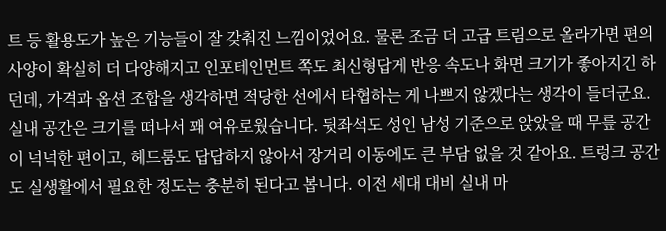트 등 활용도가 높은 기능들이 잘 갖춰진 느낌이었어요. 물론 조금 더 고급 트림으로 올라가면 편의 사양이 확실히 더 다양해지고 인포테인먼트 쪽도 최신형답게 반응 속도나 화면 크기가 좋아지긴 하던데, 가격과 옵션 조합을 생각하면 적당한 선에서 타협하는 게 나쁘지 않겠다는 생각이 들더군요.
실내 공간은 크기를 떠나서 꽤 여유로웠습니다. 뒷좌석도 성인 남성 기준으로 앉았을 때 무릎 공간이 넉넉한 편이고, 헤드룸도 답답하지 않아서 장거리 이동에도 큰 부담 없을 것 같아요. 트렁크 공간도 실생활에서 필요한 정도는 충분히 된다고 봅니다. 이전 세대 대비 실내 마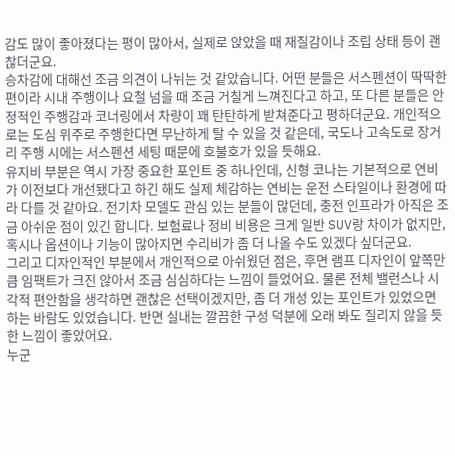감도 많이 좋아졌다는 평이 많아서, 실제로 앉았을 때 재질감이나 조립 상태 등이 괜찮더군요.
승차감에 대해선 조금 의견이 나뉘는 것 같았습니다. 어떤 분들은 서스펜션이 딱딱한 편이라 시내 주행이나 요철 넘을 때 조금 거칠게 느껴진다고 하고, 또 다른 분들은 안정적인 주행감과 코너링에서 차량이 꽤 탄탄하게 받쳐준다고 평하더군요. 개인적으로는 도심 위주로 주행한다면 무난하게 탈 수 있을 것 같은데, 국도나 고속도로 장거리 주행 시에는 서스펜션 세팅 때문에 호불호가 있을 듯해요.
유지비 부분은 역시 가장 중요한 포인트 중 하나인데, 신형 코나는 기본적으로 연비가 이전보다 개선됐다고 하긴 해도 실제 체감하는 연비는 운전 스타일이나 환경에 따라 다를 것 같아요. 전기차 모델도 관심 있는 분들이 많던데, 충전 인프라가 아직은 조금 아쉬운 점이 있긴 합니다. 보험료나 정비 비용은 크게 일반 SUV랑 차이가 없지만, 혹시나 옵션이나 기능이 많아지면 수리비가 좀 더 나올 수도 있겠다 싶더군요.
그리고 디자인적인 부분에서 개인적으로 아쉬웠던 점은, 후면 램프 디자인이 앞쪽만큼 임팩트가 크진 않아서 조금 심심하다는 느낌이 들었어요. 물론 전체 밸런스나 시각적 편안함을 생각하면 괜찮은 선택이겠지만, 좀 더 개성 있는 포인트가 있었으면 하는 바람도 있었습니다. 반면 실내는 깔끔한 구성 덕분에 오래 봐도 질리지 않을 듯한 느낌이 좋았어요.
누군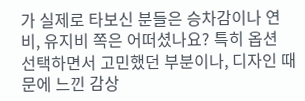가 실제로 타보신 분들은 승차감이나 연비, 유지비 쪽은 어떠셨나요? 특히 옵션 선택하면서 고민했던 부분이나, 디자인 때문에 느낀 감상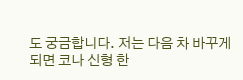도 궁금합니다. 저는 다음 차 바꾸게 되면 코나 신형 한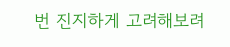번 진지하게 고려해보려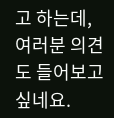고 하는데, 여러분 의견도 들어보고 싶네요.